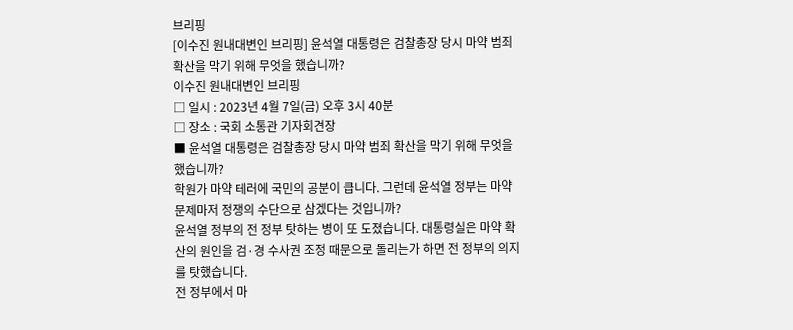브리핑
[이수진 원내대변인 브리핑] 윤석열 대통령은 검찰총장 당시 마약 범죄 확산을 막기 위해 무엇을 했습니까?
이수진 원내대변인 브리핑
□ 일시 : 2023년 4월 7일(금) 오후 3시 40분
□ 장소 : 국회 소통관 기자회견장
■ 윤석열 대통령은 검찰총장 당시 마약 범죄 확산을 막기 위해 무엇을 했습니까?
학원가 마약 테러에 국민의 공분이 큽니다. 그런데 윤석열 정부는 마약 문제마저 정쟁의 수단으로 삼겠다는 것입니까?
윤석열 정부의 전 정부 탓하는 병이 또 도졌습니다. 대통령실은 마약 확산의 원인을 검·경 수사권 조정 때문으로 돌리는가 하면 전 정부의 의지를 탓했습니다.
전 정부에서 마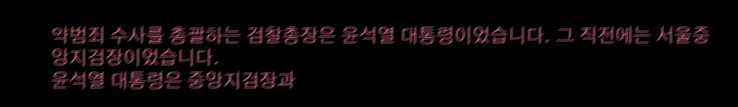약범죄 수사를 총괄하는 검찰총장은 윤석열 대통령이었습니다. 그 직전에는 서울중앙지검장이었습니다.
윤석열 대통령은 중앙지검장과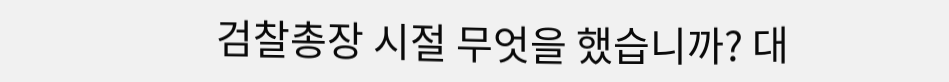검찰총장 시절 무엇을 했습니까? 대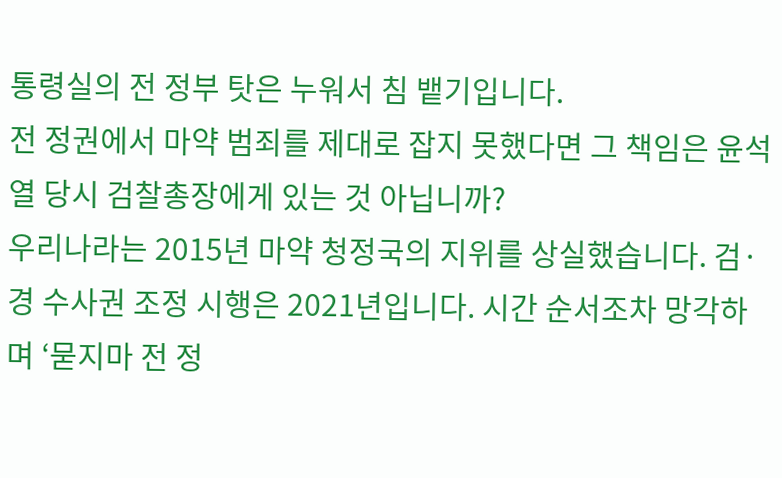통령실의 전 정부 탓은 누워서 침 뱉기입니다.
전 정권에서 마약 범죄를 제대로 잡지 못했다면 그 책임은 윤석열 당시 검찰총장에게 있는 것 아닙니까?
우리나라는 2015년 마약 청정국의 지위를 상실했습니다. 검·경 수사권 조정 시행은 2021년입니다. 시간 순서조차 망각하며 ‘묻지마 전 정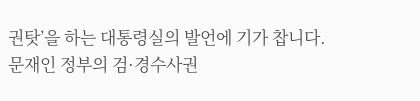권탓’을 하는 대통령실의 발언에 기가 찹니다.
문재인 정부의 검·경수사권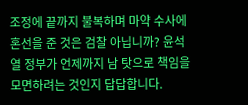조정에 끝까지 불복하며 마약 수사에 혼선을 준 것은 검찰 아닙니까? 윤석열 정부가 언제까지 남 탓으로 책임을 모면하려는 것인지 답답합니다.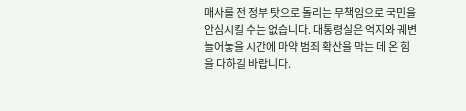매사를 전 정부 탓으로 돌리는 무책임으로 국민을 안심시킬 수는 없습니다. 대통령실은 억지와 궤변 늘어놓을 시간에 마약 범죄 확산을 막는 데 온 힘을 다하길 바랍니다.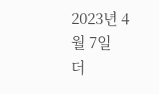2023년 4월 7일
더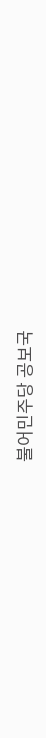불어민주당 공보국